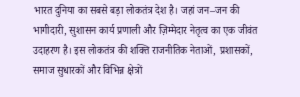भारत दुनिया का सबसे बड़ा लोकतंत्र देश है। जहां जन–जन की भागीदारी, सुशासन कार्य प्रणाली और ज़िम्मेदार नेतृत्व का एक जीवंत उदाहरण है। इस लोकतंत्र की शक्ति राजनीतिक नेताओं, प्रशासकों, समाज सुधारकों और विभिन्न क्षेत्रों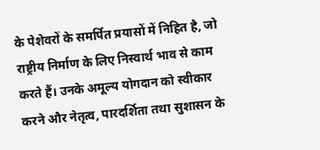के पेशेवरों के समर्पित प्रयासों में निहित है, जो राष्ट्रीय निर्माण के लिए निस्वार्थ भाव से काम करते हैं। उनके अमूल्य योगदान को स्वीकार करने और नेतृत्व, पारदर्शिता तथा सुशासन के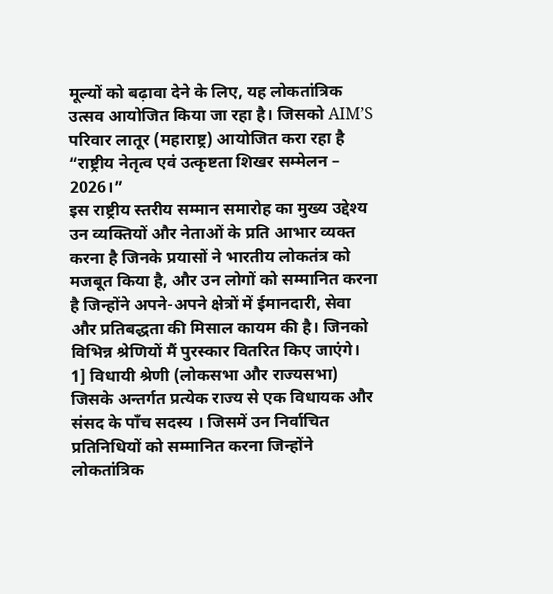मूल्यों को बढ़ावा देने के लिए, यह लोकतांत्रिक उत्सव आयोजित किया जा रहा है। जिसको AIM’S परिवार लातूर (महाराष्ट्र) आयोजित करा रहा है “राष्ट्रीय नेतृत्व एवं उत्कृष्टता शिखर सम्मेलन – 2026।”
इस राष्ट्रीय स्तरीय सम्मान समारोह का मुख्य उद्देश्य उन व्यक्तियों और नेताओं के प्रति आभार व्यक्त करना है जिनके प्रयासों ने भारतीय लोकतंत्र को मजबूत किया है, और उन लोगों को सम्मानित करना है जिन्होंने अपने-अपने क्षेत्रों में ईमानदारी, सेवा और प्रतिबद्धता की मिसाल कायम की है। जिनको विभिन्न श्रेणियों मैं पुरस्कार वितरित किए जाएंगे।
1] विधायी श्रेणी (लोकसभा और राज्यसभा)
जिसके अन्तर्गत प्रत्येक राज्य से एक विधायक और संसद के पाँच सदस्य । जिसमें उन निर्वाचित प्रतिनिधियों को सम्मानित करना जिन्होंने लोकतांत्रिक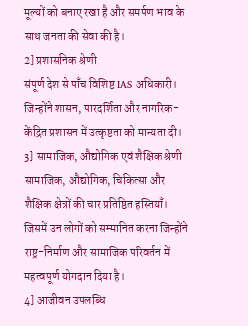मूल्यों को बनाए रखा है और समर्पण भाव के साथ जनता की सेवा की है।
2] प्रशासनिक श्रेणी
संपूर्ण देश से पाँच विशिष्ट IAS अधिकारी। जिन्होंने शासन, पारदर्शिता और नागरिक-केंद्रित प्रशासन में उत्कृष्टता को मान्यता दी।
3] सामाजिक, औद्योगिक एवं शैक्षिक श्रेणी
सामाजिक, औद्योगिक, चिकित्सा और शैक्षिक क्षेत्रों की चार प्रतिष्ठित हस्तियाँ। जिसमें उन लोगों को सम्मानित करना जिन्होंने राष्ट्र-निर्माण और सामाजिक परिवर्तन में महत्वपूर्ण योगदान दिया है।
4] आजीवन उपलब्धि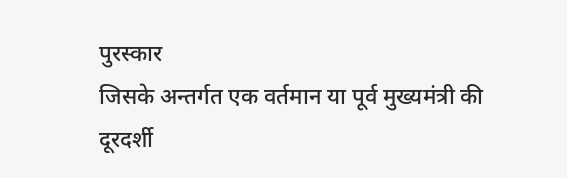पुरस्कार
जिसके अन्तर्गत एक वर्तमान या पूर्व मुख्यमंत्री की दूरदर्शी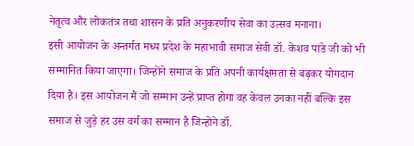नेतृत्व और लोकतंत्र तथा शासन के प्रति अनुकरणीय सेवा का उत्सव मनाना।
इसी आयोजन के अन्तर्गत मध्य प्रदेश के महाभावी समाज सेवी डॉ. केशव पांडे जी को भी सम्मानित किया जाएगा। जिन्होंने समाज के प्रति अपनी कार्यक्षमता से बढ़कर योगदान दिया है। इस आयोजन मैं जो सम्मान उन्हें प्राप्त होगा वह केवल उनका नहीं बल्कि इस समाज से जुड़े हर उस वर्ग का सम्मान है जिन्होंने डॉ.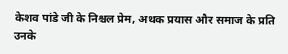केशव पांडे जी के निश्चल प्रेम, अथक प्रयास और समाज के प्रति उनके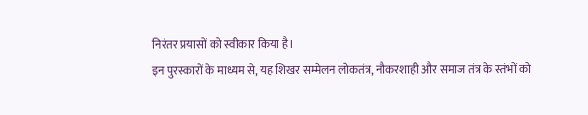निरंतर प्रयासों को स्वीकार किया है।
इन पुरस्कारों के माध्यम से, यह शिखर सम्मेलन लोकतंत्र, नौकरशाही और समाज तंत्र के स्तंभों को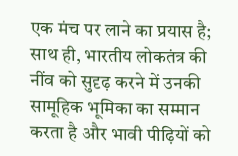एक मंच पर लाने का प्रयास है; साथ ही, भारतीय लोकतंत्र की नींव को सुदृढ़ करने में उनकी सामूहिक भूमिका का सम्मान करता है और भावी पीढ़ियों को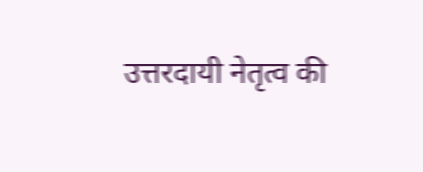उत्तरदायी नेतृत्व की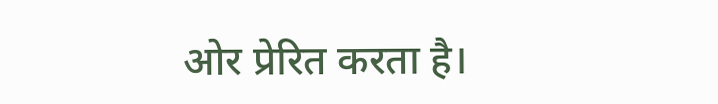ओर प्रेरित करता है।